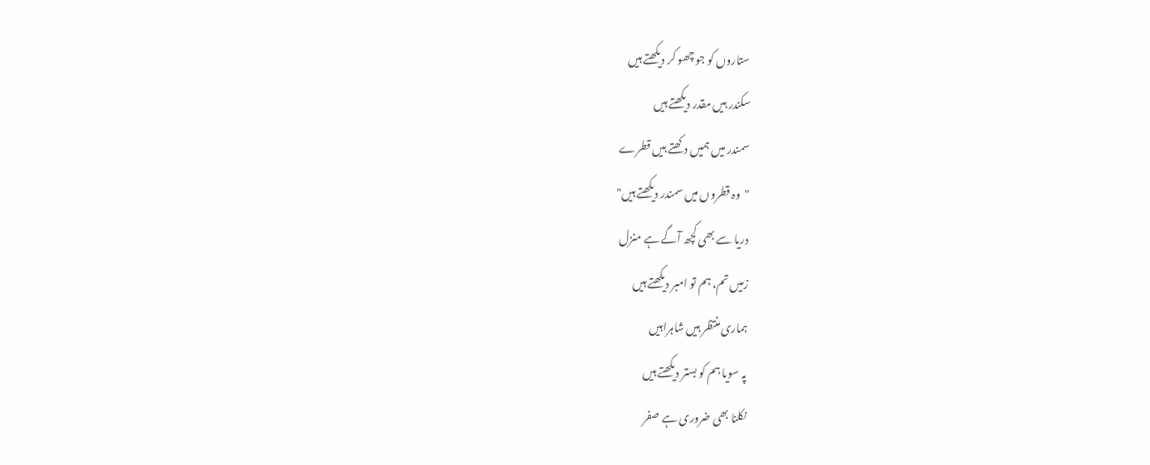ستاروں کو جو چھو کر دیکھتے ہیں
سکندر ہیں مقدر دیکھتے ہیں
سمندر میں ہمیں دکھتے ہیں قطرے
"وہ قطروں میں سمندر دیکھتے ہیں"
دریا سے بھی کچھ آگے ہے منزل
زمیں تم، ہم تو امبر دیکھتے ہیں
ہماری منتظر ہیں شاہراہیں
پہ سویا ہم کو بستر دیکھتے ہیں
نکلنا بھی ضروری ہے صفر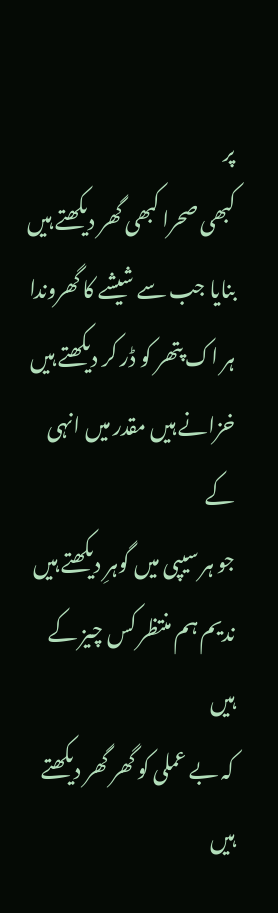پر
کبھی صحرا کبھی گھر دیکھتے ہیں
بنایا جب سے شیشے کا گھروندا
ہر اک پتھر کو ڈر کر دیکھتے ہیں
خزانے ہیں مقدر میں انہی کے
جو ہر سیپی میں گوہرِ دیکھتے ہیں
ندیم ہم منتظر کس چیز کے ہیں
کہ بے عملی کو گھر گھر دیکھتے ہیں